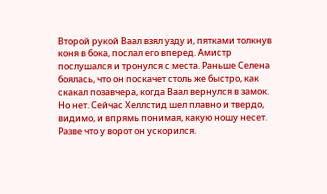Второй рукой Ваал взял узду и, пятками толкнув коня в бока, послал его вперед. Амистр послушался и тронулся с места. Раньше Селена боялась, что он поскачет столь же быстро, как скакал позавчера, когда Ваал вернулся в замок. Но нет. Сейчас Хеллстид шел плавно и твердо, видимо, и впрямь понимая, какую ношу несет.
Разве что у ворот он ускорился.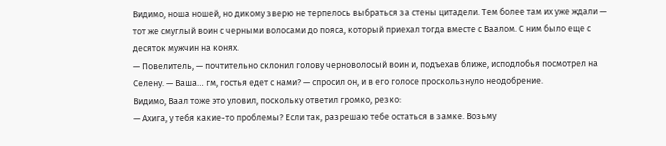Видимо, ноша ношей, но дикому зверю не терпелось выбраться за стены цитадели. Тем более там их уже ждали — тот же смуглый воин с черными волосами до пояса, который приехал тогда вместе с Ваалом. С ним было еще с десяток мужчин на конях.
— Повелитель, — почтительно склонил голову черноволосый воин и, подъехав ближе, исподлобья посмотрел на Селену. — Ваша… гм, гостья едет с нами? — спросил он, и в его голосе проскользнуло неодобрение.
Видимо, Ваал тоже это уловил, поскольку ответил громко, резко:
— Ахига, у тебя какие-то проблемы? Если так, разрешаю тебе остаться в замке. Возьму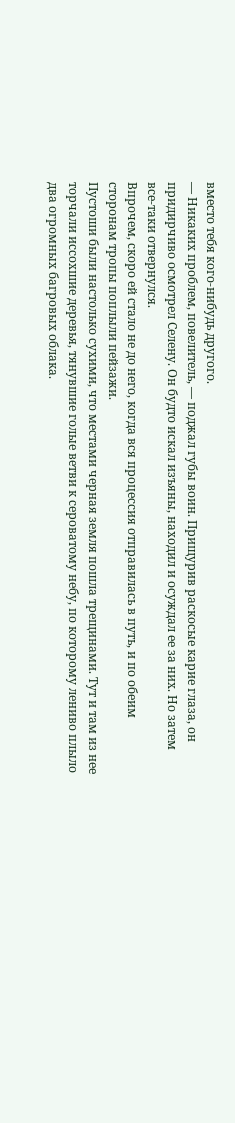вместо тебя кого-нибудь другого.
— Никаких проблем, повелитель, — поджал губы воин. Прищурив раскосые карие глаза, он придирчиво осмотрел Селену. Он будто искал изъяны, находил и осуждал ее за них. Но затем все-таки отвернулся.
Впрочем, скоро ей стало не до него, когда вся процессия отправилась в путь, и по обеим сторонам тропы поплыли пейзажи.
Пустоши были настолько сухими, что местами черная земля пошла трещинами. Тут и там из нее торчали иссохшие деревья, тянувшие голые ветви к сероватому небу, по которому лениво плыло два огромных багровых облака.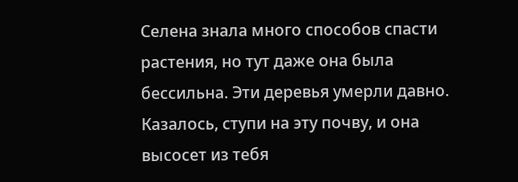Селена знала много способов спасти растения, но тут даже она была бессильна. Эти деревья умерли давно. Казалось, ступи на эту почву, и она высосет из тебя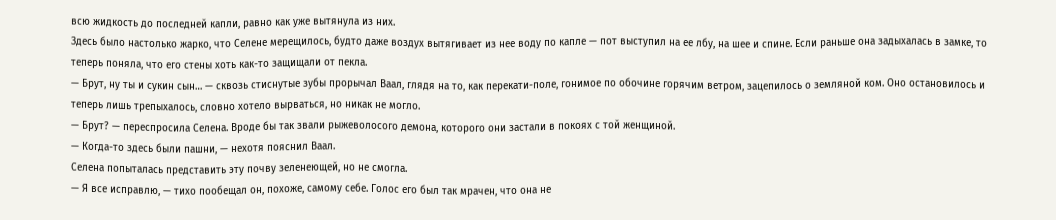всю жидкость до последней капли, равно как уже вытянула из них.
Здесь было настолько жарко, что Селене мерещилось, будто даже воздух вытягивает из нее воду по капле — пот выступил на ее лбу, на шее и спине. Если раньше она задыхалась в замке, то теперь поняла, что его стены хоть как-то защищали от пекла.
— Брут, ну ты и сукин сын… — сквозь стиснутые зубы прорычал Ваал, глядя на то, как перекати-поле, гонимое по обочине горячим ветром, зацепилось о земляной ком. Оно остановилось и теперь лишь трепыхалось, словно хотело вырваться, но никак не могло.
— Брут? — переспросила Селена. Вроде бы так звали рыжеволосого демона, которого они застали в покоях с той женщиной.
— Когда-то здесь были пашни, — нехотя пояснил Ваал.
Селена попыталась представить эту почву зеленеющей, но не смогла.
— Я все исправлю, — тихо пообещал он, похоже, самому себе. Голос его был так мрачен, что она не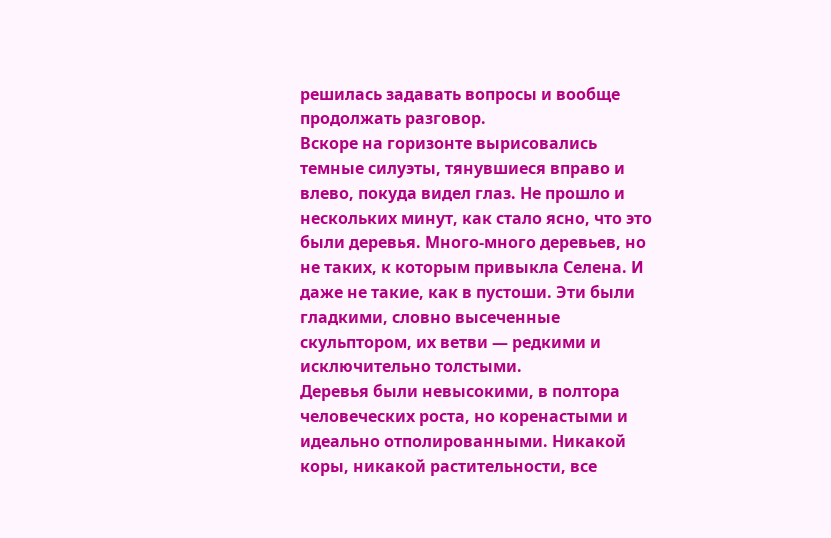решилась задавать вопросы и вообще продолжать разговор.
Вскоре на горизонте вырисовались темные силуэты, тянувшиеся вправо и влево, покуда видел глаз. Не прошло и нескольких минут, как стало ясно, что это были деревья. Много-много деревьев, но не таких, к которым привыкла Селена. И даже не такие, как в пустоши. Эти были гладкими, словно высеченные скульптором, их ветви — редкими и исключительно толстыми.
Деревья были невысокими, в полтора человеческих роста, но коренастыми и идеально отполированными. Никакой коры, никакой растительности, все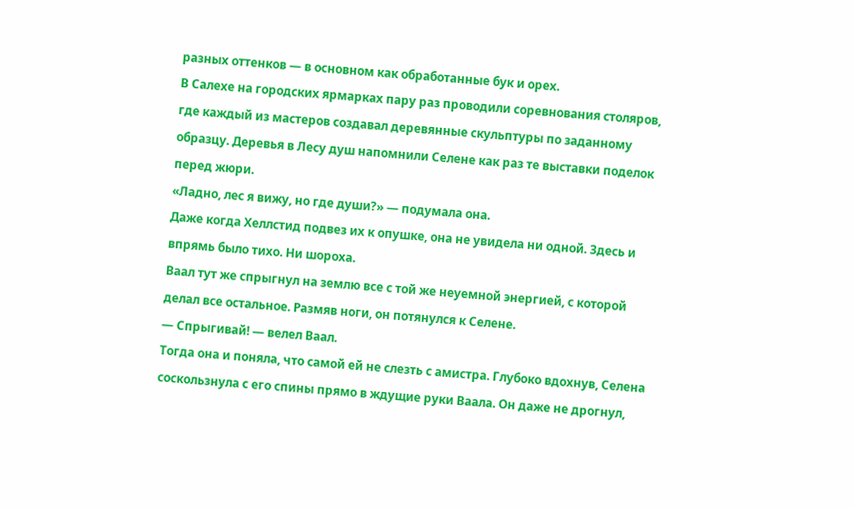разных оттенков — в основном как обработанные бук и орех.
В Салехе на городских ярмарках пару раз проводили соревнования столяров, где каждый из мастеров создавал деревянные скульптуры по заданному образцу. Деревья в Лесу душ напомнили Селене как раз те выставки поделок перед жюри.
«Ладно, лес я вижу, но где души?» — подумала она.
Даже когда Хеллстид подвез их к опушке, она не увидела ни одной. Здесь и впрямь было тихо. Ни шороха.
Ваал тут же спрыгнул на землю все с той же неуемной энергией, с которой делал все остальное. Размяв ноги, он потянулся к Селене.
— Спрыгивай! — велел Ваал.
Тогда она и поняла, что самой ей не слезть с амистра. Глубоко вдохнув, Селена соскользнула с его спины прямо в ждущие руки Ваала. Он даже не дрогнул,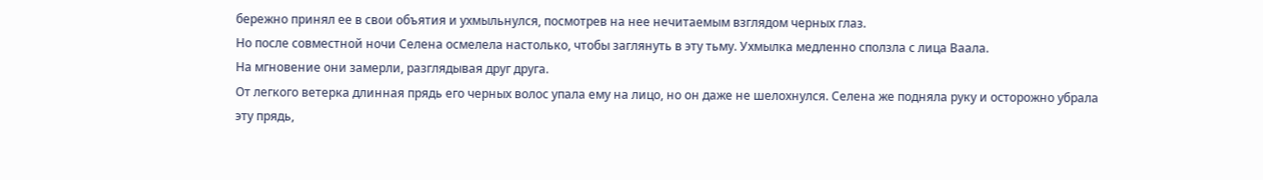бережно принял ее в свои объятия и ухмыльнулся, посмотрев на нее нечитаемым взглядом черных глаз.
Но после совместной ночи Селена осмелела настолько, чтобы заглянуть в эту тьму. Ухмылка медленно сползла с лица Ваала.
На мгновение они замерли, разглядывая друг друга.
От легкого ветерка длинная прядь его черных волос упала ему на лицо, но он даже не шелохнулся. Селена же подняла руку и осторожно убрала эту прядь,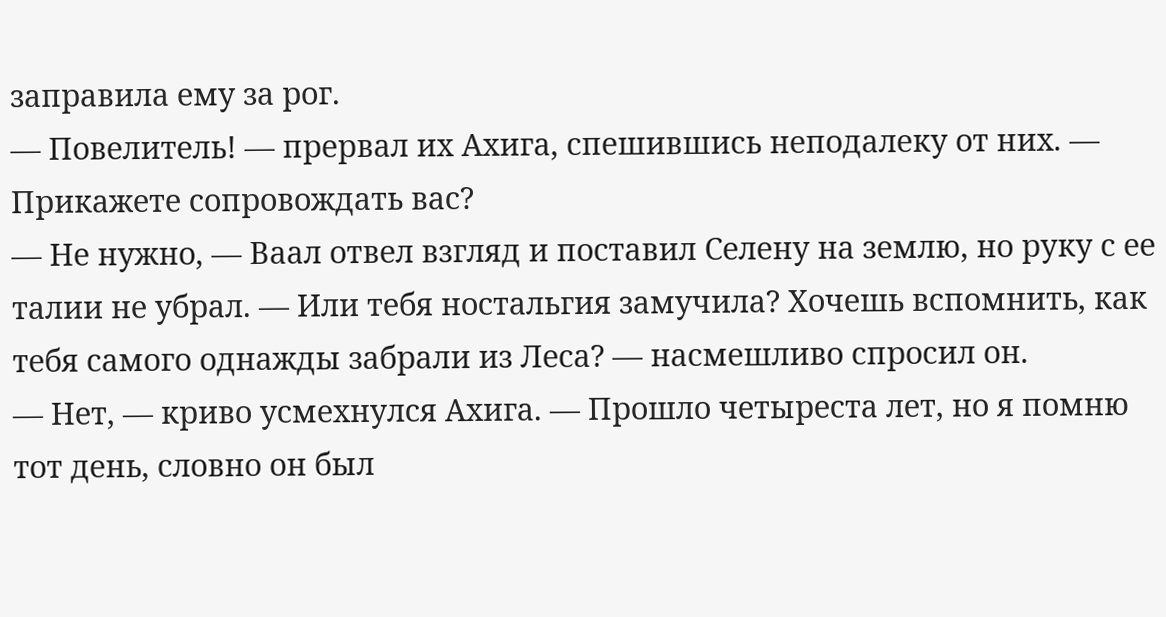заправила ему за рог.
— Повелитель! — прервал их Ахига, спешившись неподалеку от них. — Прикажете сопровождать вас?
— Не нужно, — Ваал отвел взгляд и поставил Селену на землю, но руку с ее талии не убрал. — Или тебя ностальгия замучила? Хочешь вспомнить, как тебя самого однажды забрали из Леса? — насмешливо спросил он.
— Нет, — криво усмехнулся Ахига. — Прошло четыреста лет, но я помню тот день, словно он был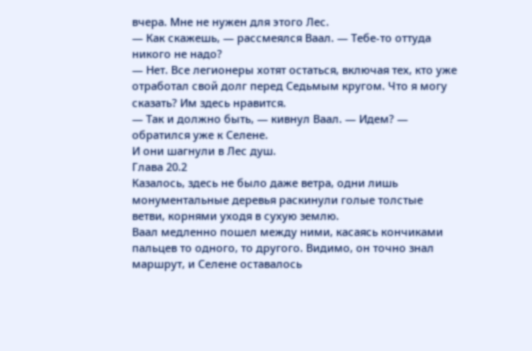вчера. Мне не нужен для этого Лес.
— Как скажешь, — рассмеялся Ваал. — Тебе-то оттуда никого не надо?
— Нет. Все легионеры хотят остаться, включая тех, кто уже отработал свой долг перед Седьмым кругом. Что я могу сказать? Им здесь нравится.
— Так и должно быть, — кивнул Ваал. — Идем? — обратился уже к Селене.
И они шагнули в Лес душ.
Глава 20.2
Казалось, здесь не было даже ветра, одни лишь монументальные деревья раскинули голые толстые ветви, корнями уходя в сухую землю.
Ваал медленно пошел между ними, касаясь кончиками пальцев то одного, то другого. Видимо, он точно знал маршрут, и Селене оставалось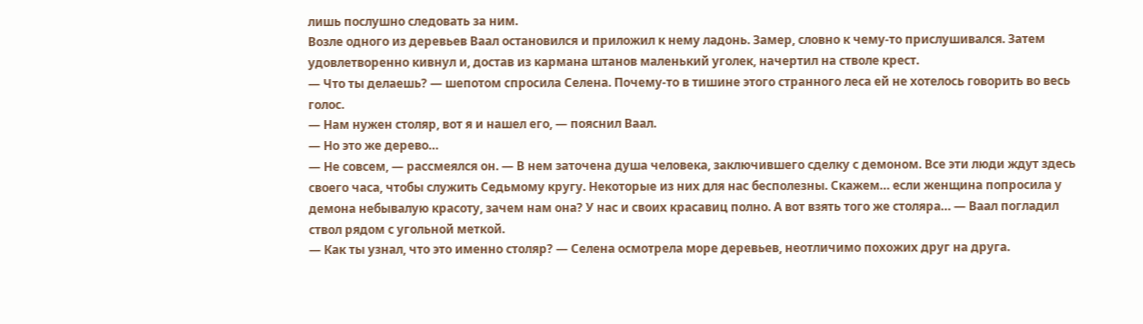лишь послушно следовать за ним.
Возле одного из деревьев Ваал остановился и приложил к нему ладонь. Замер, словно к чему-то прислушивался. Затем удовлетворенно кивнул и, достав из кармана штанов маленький уголек, начертил на стволе крест.
— Что ты делаешь? — шепотом спросила Селена. Почему-то в тишине этого странного леса ей не хотелось говорить во весь голос.
— Нам нужен столяр, вот я и нашел его, — пояснил Ваал.
— Но это же дерево…
— Не совсем, — рассмеялся он. — В нем заточена душа человека, заключившего сделку с демоном. Все эти люди ждут здесь своего часа, чтобы служить Седьмому кругу. Некоторые из них для нас бесполезны. Скажем… если женщина попросила у демона небывалую красоту, зачем нам она? У нас и своих красавиц полно. А вот взять того же столяра… — Ваал погладил ствол рядом с угольной меткой.
— Как ты узнал, что это именно столяр? — Селена осмотрела море деревьев, неотличимо похожих друг на друга.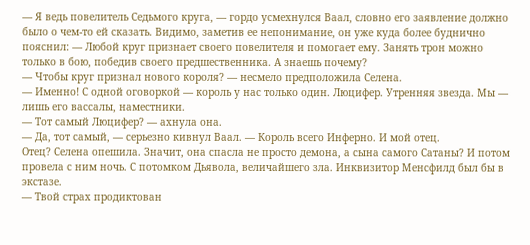— Я ведь повелитель Седьмого круга, — гордо усмехнулся Ваал, словно его заявление должно было о чем-то ей сказать. Видимо, заметив ее непонимание, он уже куда более буднично пояснил: — Любой круг признает своего повелителя и помогает ему. Занять трон можно только в бою, победив своего предшественника. А знаешь почему?
— Чтобы круг признал нового короля? — несмело предположила Селена.
— Именно! С одной оговоркой — король у нас только один. Люцифер. Утренняя звезда. Мы — лишь его вассалы, наместники.
— Тот самый Люцифер? — ахнула она.
— Да, тот самый, — серьезно кивнул Ваал. — Король всего Инферно. И мой отец.
Отец? Селена опешила. Значит, она спасла не просто демона, а сына самого Сатаны? И потом провела с ним ночь. С потомком Дьявола, величайшего зла. Инквизитор Менсфилд был бы в экстазе.
— Твой страх продиктован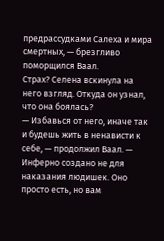предрассудками Салеха и мира смертных, — брезгливо поморщился Ваал.
Страх? Селена вскинула на него взгляд. Откуда он узнал, что она боялась?
— Избавься от него, иначе так и будешь жить в ненависти к себе, — продолжил Ваал. — Инферно создано не для наказания людишек. Оно просто есть, но вам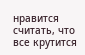нравится считать, что все крутится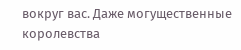вокруг вас. Даже могущественные королевства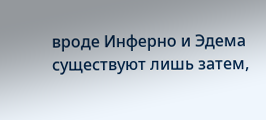вроде Инферно и Эдема существуют лишь затем,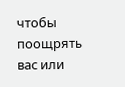чтобы поощрять вас или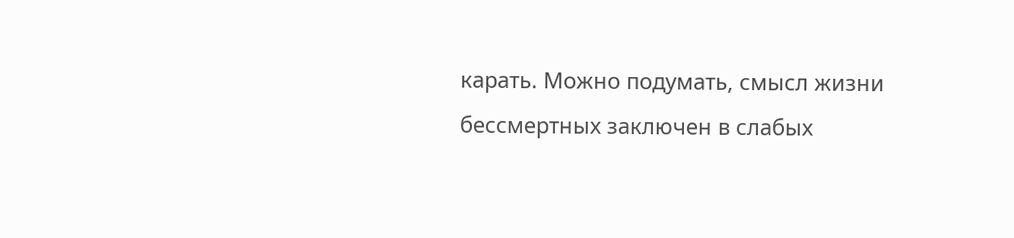карать. Можно подумать, смысл жизни бессмертных заключен в слабых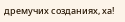дремучих созданиях, ха!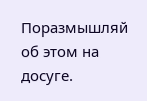Поразмышляй об этом на досуге.